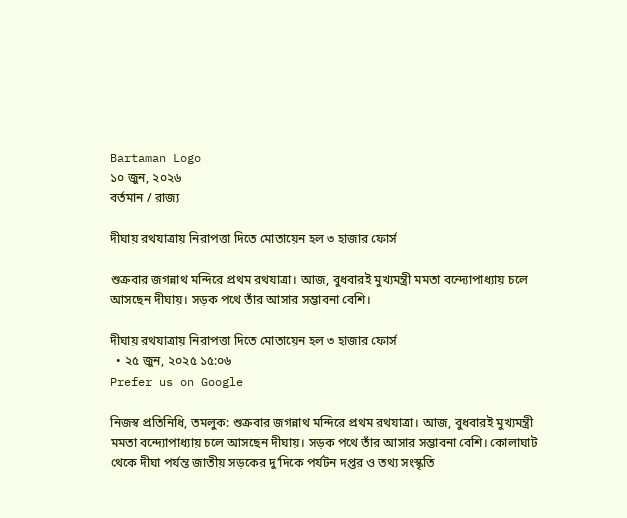Bartaman Logo
১০ জুন, ২০২৬
বর্তমান / রাজ্য

দীঘায় রথযাত্রায় নিরাপত্তা দিতে মোতায়েন হল ৩ হাজার ফোর্স

শুক্রবার জগন্নাথ মন্দিরে প্রথম রথযাত্রা। আজ, বুধবারই মুখ্যমন্ত্রী মমতা বন্দ্যোপাধ্যায় চলে আসছেন দীঘায়। সড়ক পথে তাঁর আসার সম্ভাবনা বেশি।

দীঘায় রথযাত্রায় নিরাপত্তা দিতে মোতায়েন হল ৩ হাজার ফোর্স
  • ২৫ জুন, ২০২৫ ১৫:০৬
Prefer us on Google

নিজস্ব প্রতিনিধি, তমলুক: শুক্রবার জগন্নাথ মন্দিরে প্রথম রথযাত্রা। আজ, বুধবারই মুখ্যমন্ত্রী মমতা বন্দ্যোপাধ্যায় চলে আসছেন দীঘায়। সড়ক পথে তাঁর আসার সম্ভাবনা বেশি। কোলাঘাট থেকে দীঘা পর্যন্ত জাতীয় সড়কের দু’দিকে পর্যটন দপ্তর ও তথ্য সংস্কৃতি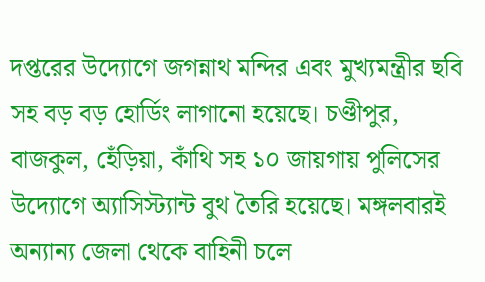দপ্তরের উদ্যোগে জগন্নাথ মন্দির এবং মুখ্যমন্ত্রীর ছবি সহ বড় বড় হোর্ডিং লাগানো হয়েছে। চণ্ডীপুর, বাজকুল, হেঁড়িয়া, কাঁথি সহ ১০ জায়গায় পুলিসের উদ্যোগে অ্যাসিস্ট্যান্ট বুথ তৈরি হয়েছে। মঙ্গলবারই  অন্যান্য জেলা থেকে বাহিনী চলে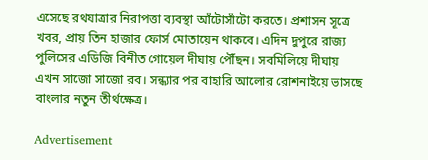এসেছে রথযাত্রার নিরাপত্তা ব্যবস্থা আঁটোসাঁটো করতে। প্রশাসন সূত্রে খবর, প্রায় তিন হাজার ফোর্স মোতায়েন থাকবে। এদিন দুপুরে রাজ্য পুলিসের এডিজি বিনীত গোয়েল দীঘায় পৌঁছন। সবমিলিয়ে দীঘায় এখন সাজো সাজো রব। সন্ধ্যার পর বাহারি আলোর রোশনাইয়ে ভাসছে বাংলার নতুন তীর্থক্ষেত্র।

Advertisement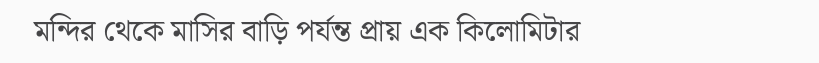মন্দির থেকে মাসির বাড়ি পর্যন্ত প্রায় এক কিলোমিটার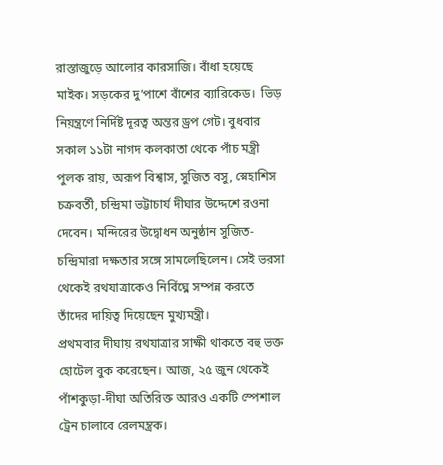রাস্তাজুড়ে আলোর কারসাজি। বাঁধা হয়েছে মাইক। সড়কের দু’পাশে বাঁশের ব্যারিকেড।  ভিড় নিয়ন্ত্রণে নির্দিষ্ট দূরত্ব অন্তর ড্রপ গেট। বুধবার সকাল ১১টা নাগদ কলকাতা থেকে পাঁচ মন্ত্রী পুলক রায়, অরূপ বিশ্বাস, সুজিত বসু, স্নেহাশিস চক্রবর্তী, চন্দ্রিমা ভট্টাচার্য দীঘার উদ্দেশে রওনা দেবেন। মন্দিরের উদ্বোধন অনুষ্ঠান সুজিত-চন্দ্রিমারা দক্ষতার সঙ্গে সামলেছিলেন। সেই ভরসা থেকেই রথযাত্রাকেও নির্বিঘ্নে সম্পন্ন করতে তাঁদের দায়িত্ব দিয়েছেন মুখ্যমন্ত্রী।
প্রথমবার দীঘায় রথযাত্রার সাক্ষী থাকতে বহু ভক্ত হোটেল বুক করেছেন। আজ, ২৫ জুন থেকেই পাঁশকুড়া-দীঘা অতিরিক্ত আরও একটি স্পেশাল ট্রেন চালাবে রেলমন্ত্রক।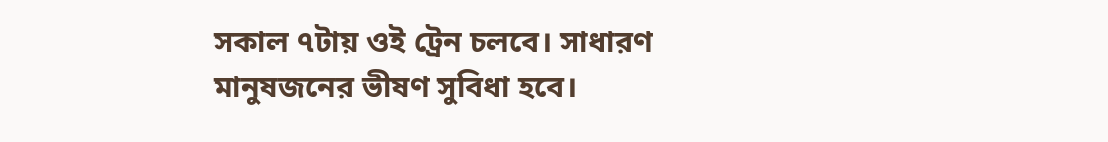সকাল ৭টায় ওই ট্রেন চলবে। সাধারণ মানুষজনের ভীষণ সুবিধা হবে।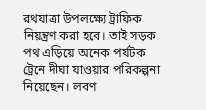রথযাত্রা উপলক্ষ্যে ট্রাফিক নিয়ন্ত্রণ করা হবে। তাই সড়ক পথ এড়িয়ে অনেক পর্যটক ট্রেনে দীঘা যাওয়ার পরিকল্পনা নিয়েছেন। লবণ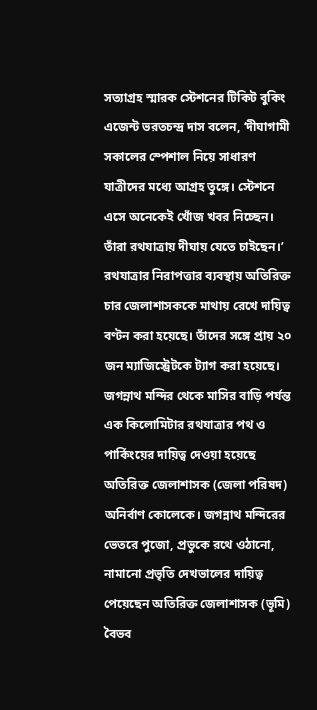সত্যাগ্রহ স্মারক স্টেশনের টিকিট বুকিং এজেন্ট ভরতচন্দ্র দাস বলেন, ‘দীঘাগামী সকালের স্পেশাল নিয়ে সাধারণ যাত্রীদের মধ্যে আগ্রহ তুঙ্গে। স্টেশনে এসে অনেকেই খোঁজ খবর নিচ্ছেন। তাঁরা রথযাত্রায় দীঘায় যেতে চাইছেন।’
রথযাত্রার নিরাপত্তার ব্যবস্থায় অতিরিক্ত চার জেলাশাসককে মাথায় রেখে দায়িত্ব বণ্টন করা হয়েছে। তাঁদের সঙ্গে প্রায় ২০ জন ম্যাজিস্ট্রেটকে ট্যাগ করা হয়েছে। জগন্নাথ মন্দির থেকে মাসির বাড়ি পর্যন্ত এক কিলোমিটার রথযাত্রার পথ ও পার্কিংয়ের দায়িত্ব দেওয়া হয়েছে অতিরিক্ত জেলাশাসক (জেলা পরিষদ) অনির্বাণ কোলেকে। জগন্নাথ মন্দিরের ভেতরে পুজো, প্রভুকে রথে ওঠানো, নামানো প্রভৃতি দেখভালের দায়িত্ব পেয়েছেন অতিরিক্ত জেলাশাসক (ভূমি) বৈভব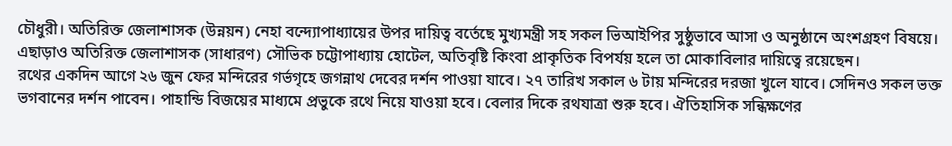চৌধুরী। অতিরিক্ত জেলাশাসক (উন্নয়ন) নেহা বন্দ্যোপাধ্যায়ের উপর দায়িত্ব বর্তেছে মুখ্যমন্ত্রী সহ সকল ভিআইপির সুষ্ঠুভাবে আসা ও অনুষ্ঠানে অংশগ্রহণ বিষয়ে। এছাড়াও অতিরিক্ত জেলাশাসক (সাধারণ) সৌভিক চট্টোপাধ্যায় হোটেল, অতিবৃষ্টি কিংবা প্রাকৃতিক বিপর্যয় হলে তা মোকাবিলার দায়িত্বে রয়েছেন।
রথের একদিন আগে ২৬ জুন ফের মন্দিরের গর্ভগৃহে জগন্নাথ দেবের দর্শন পাওয়া যাবে। ২৭ তারিখ সকাল ৬ টায় মন্দিরের দরজা খুলে যাবে। সেদিনও সকল ভক্ত ভগবানের দর্শন পাবেন। পাহান্ডি বিজয়ের মাধ্যমে প্রভুকে রথে নিয়ে যাওয়া হবে। বেলার দিকে রথযাত্রা শুরু হবে। ঐতিহাসিক সন্ধিক্ষণের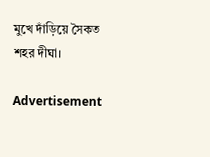মুখে দাঁড়িয়ে সৈকত শহর দীঘা।

Advertisement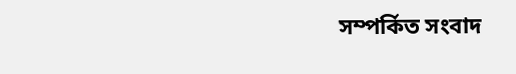সম্পর্কিত সংবাদ